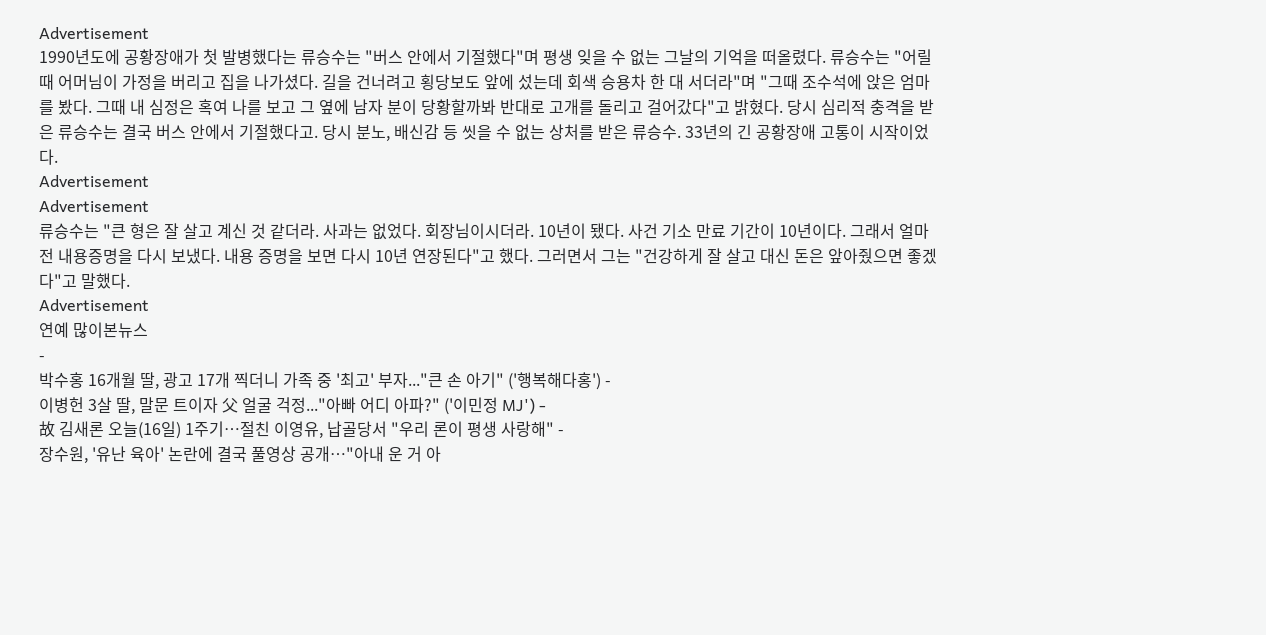Advertisement
1990년도에 공황장애가 첫 발병했다는 류승수는 "버스 안에서 기절했다"며 평생 잊을 수 없는 그날의 기억을 떠올렸다. 류승수는 "어릴 때 어머님이 가정을 버리고 집을 나가셨다. 길을 건너려고 횡당보도 앞에 섰는데 회색 승용차 한 대 서더라"며 "그때 조수석에 앉은 엄마를 봤다. 그때 내 심정은 혹여 나를 보고 그 옆에 남자 분이 당황할까봐 반대로 고개를 돌리고 걸어갔다"고 밝혔다. 당시 심리적 충격을 받은 류승수는 결국 버스 안에서 기절했다고. 당시 분노, 배신감 등 씻을 수 없는 상처를 받은 류승수. 33년의 긴 공황장애 고통이 시작이었다.
Advertisement
Advertisement
류승수는 "큰 형은 잘 살고 계신 것 같더라. 사과는 없었다. 회장님이시더라. 10년이 됐다. 사건 기소 만료 기간이 10년이다. 그래서 얼마 전 내용증명을 다시 보냈다. 내용 증명을 보면 다시 10년 연장된다"고 했다. 그러면서 그는 "건강하게 잘 살고 대신 돈은 앞아줬으면 좋겠다"고 말했다.
Advertisement
연예 많이본뉴스
-
박수홍 16개월 딸, 광고 17개 찍더니 가족 중 '최고' 부자..."큰 손 아기" ('행복해다홍') -
이병헌 3살 딸, 말문 트이자 父 얼굴 걱정..."아빠 어디 아파?" ('이민정 MJ') -
故 김새론 오늘(16일) 1주기…절친 이영유, 납골당서 "우리 론이 평생 사랑해" -
장수원, '유난 육아' 논란에 결국 풀영상 공개…"아내 운 거 아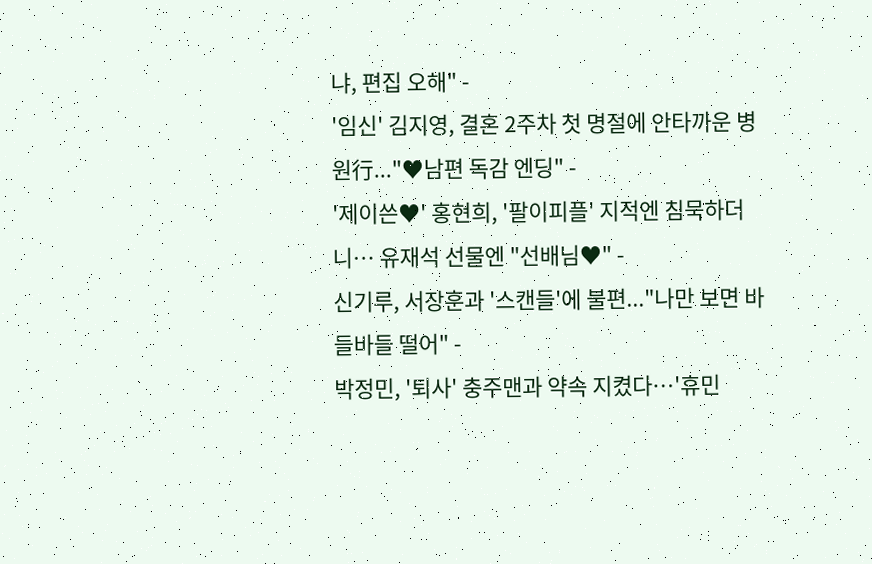냐, 편집 오해" -
'임신' 김지영, 결혼 2주차 첫 명절에 안타까운 병원行..."♥남편 독감 엔딩" -
'제이쓴♥' 홍현희, '팔이피플' 지적엔 침묵하더니… 유재석 선물엔 "선배님♥" -
신기루, 서장훈과 '스캔들'에 불편..."나만 보면 바들바들 떨어" -
박정민, '퇴사' 충주맨과 약속 지켰다…'휴민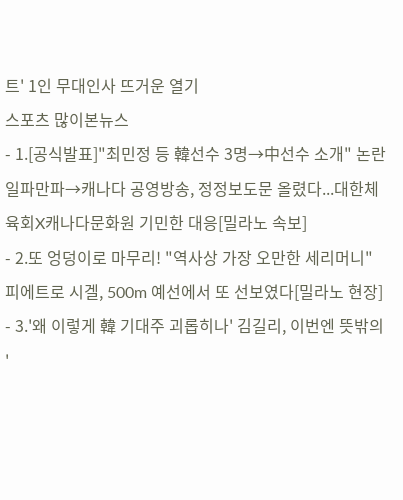트' 1인 무대인사 뜨거운 열기
스포츠 많이본뉴스
- 1.[공식발표]"최민정 등 韓선수 3명→中선수 소개" 논란 일파만파→캐나다 공영방송, 정정보도문 올렸다...대한체육회X캐나다문화원 기민한 대응[밀라노 속보]
- 2.또 엉덩이로 마무리! "역사상 가장 오만한 세리머니" 피에트로 시겔, 500m 예선에서 또 선보였다[밀라노 현장]
- 3.'왜 이렇게 韓 기대주 괴롭히나' 김길리, 이번엔 뜻밖의 '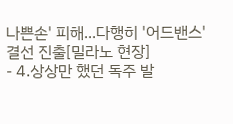나쁜손' 피해...다행히 '어드밴스' 결선 진출[밀라노 현장]
- 4.상상만 했던 독주 발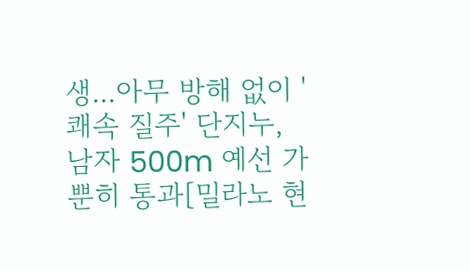생...아무 방해 없이 '쾌속 질주' 단지누, 남자 500m 예선 가뿐히 통과[밀라노 현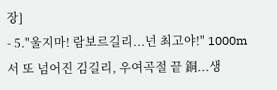장]
- 5."울지마! 람보르길리...넌 최고야!" 1000m서 또 넘어진 김길리, 우여곡절 끝 銅...생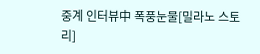중계 인터뷰中 폭풍눈물[밀라노 스토리]